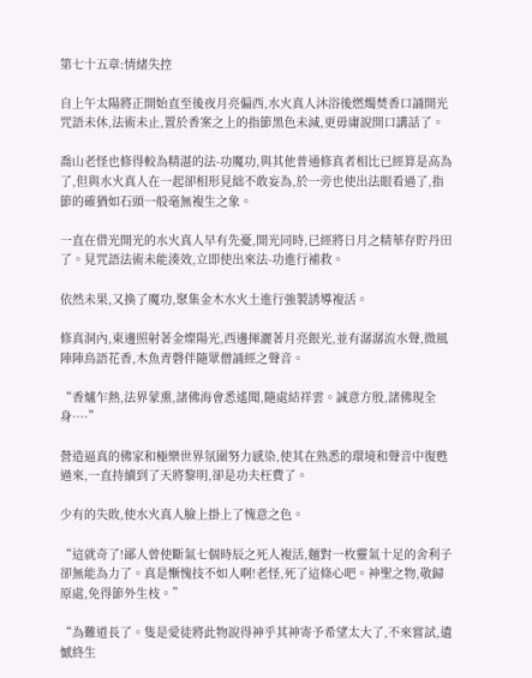第七十五章:情緒失控

自上午太陽將正開始直至後夜月亮偏西,水火真人沐浴後燃燭焚香口誦開光咒語未休,法術未止,置於香案之上的指節黑色未減,更毋庸說開口講話了。

喬山老怪也修得較為精湛的法-功魔功,與其他普通修真者相比已經算是高為了,但與水火真人在一起卻相形見絀不敢妄為,於一旁也使出法眼看過了,指節的確猶如石頭一般毫無複生之象。

一直在借光開光的水火真人早有先憂,開光同時,已經將日月之精華存貯丹田了。見咒語法術未能湊效,立即使出來法-功進行補救。

依然未果,又換了魔功,聚集金木水火土進行強製誘導複活。

修真洞內,東邊照射著金燦陽光,西邊揮灑著月亮銀光,並有潺潺流水聲,微風陣陣鳥語花香,木魚青磬伴隨眾僧誦經之聲音。

“香爐乍熱,法界蒙熏,諸佛海會悉遙聞,隨處結祥雲。誠意方殷,諸佛現全身····”

營造逼真的佛家和極樂世界氛圍努力感染,使其在熟悉的環境和聲音中復甦過來,一直持續到了天將黎明,卻是功夫枉費了。

少有的失敗,使水火真人臉上掛上了愧意之色。

“這就奇了!鄙人曾使斷氣七個時辰之死人複活,麵對一枚靈氣十足的舍利子卻無能為力了。真是慚愧技不如人啊!老怪,死了這條心吧。神聖之物,敬歸原處,免得節外生枝。”

“為難道長了。隻是愛徒將此物說得神乎其神寄予希望太大了,不來嘗試,遺憾終生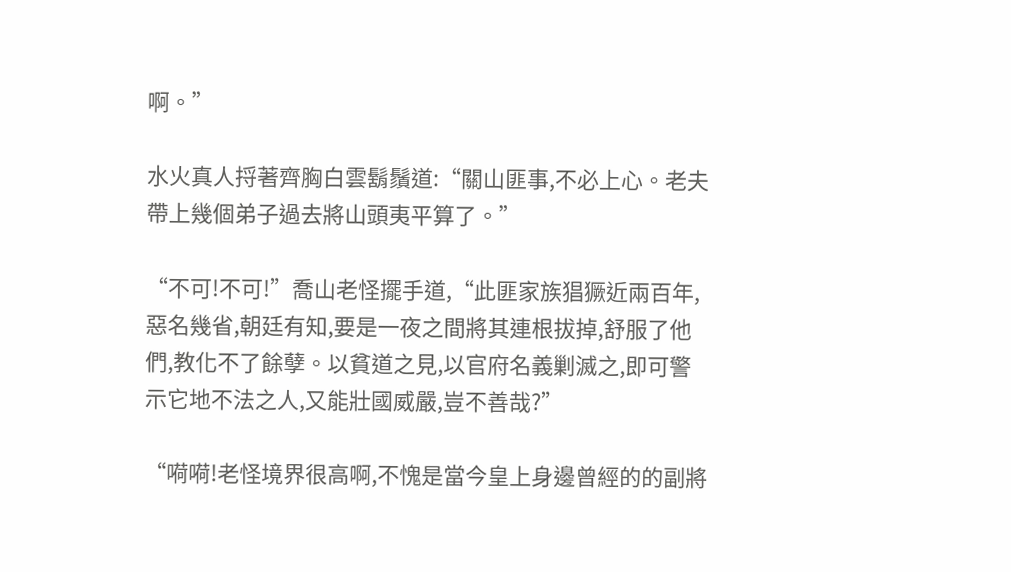啊。”

水火真人捋著齊胸白雲鬍鬚道:“關山匪事,不必上心。老夫帶上幾個弟子過去將山頭夷平算了。”

“不可!不可!”喬山老怪擺手道,“此匪家族猖獗近兩百年,惡名幾省,朝廷有知,要是一夜之間將其連根拔掉,舒服了他們,教化不了餘孽。以貧道之見,以官府名義剿滅之,即可警示它地不法之人,又能壯國威嚴,豈不善哉?”

“嗬嗬!老怪境界很高啊,不愧是當今皇上身邊曾經的的副將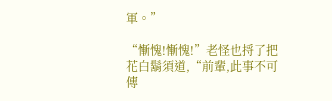軍。”

“慚愧!慚愧!”老怪也捋了把花白鬍須道,“前輩,此事不可傳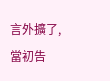言外擴了,當初告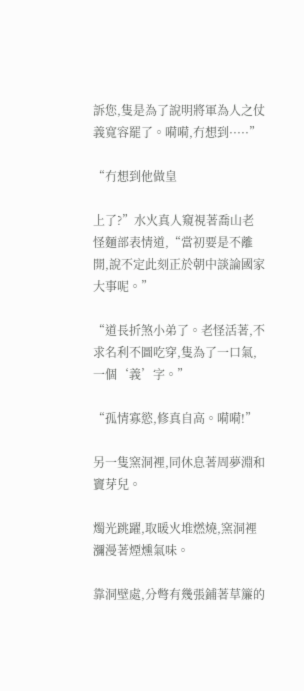訴您,隻是為了說明將軍為人之仗義寬容罷了。嗬嗬,冇想到·····”

“冇想到他做皇

上了?”水火真人窺視著喬山老怪麵部表情道,“當初要是不離開,說不定此刻正於朝中談論國家大事呢。”

“道長折煞小弟了。老怪活著,不求名利不圖吃穿,隻為了一口氣,一個‘義’字。”

“孤情寡慾,修真自高。嗬嗬!”

另一隻窯洞裡,同休息著周夢淵和竇芽兒。

燭光跳躍,取暖火堆燃燒,窯洞裡瀰漫著煙燻氣味。

靠洞壁處,分彆有幾張鋪著草簾的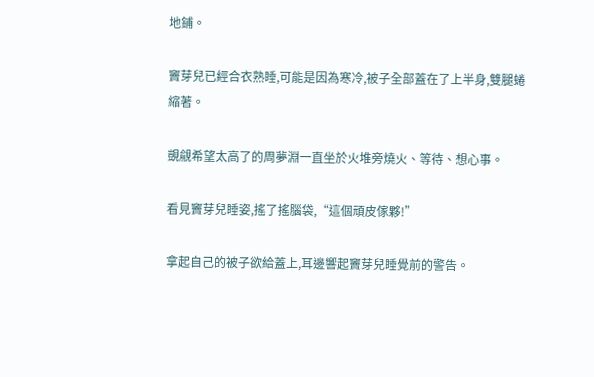地鋪。

竇芽兒已經合衣熟睡,可能是因為寒冷,被子全部蓋在了上半身,雙腿蜷縮著。

覬覦希望太高了的周夢淵一直坐於火堆旁燒火、等待、想心事。

看見竇芽兒睡姿,搖了搖腦袋,“這個頑皮傢夥!”

拿起自己的被子欲給蓋上,耳邊響起竇芽兒睡覺前的警告。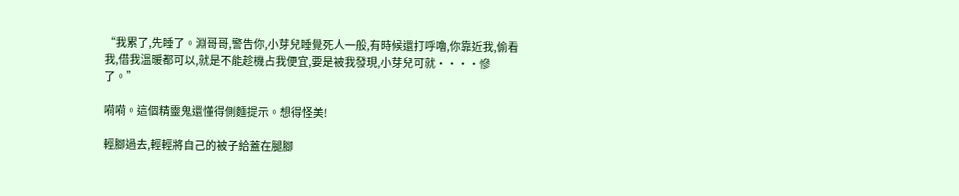“我累了,先睡了。淵哥哥,警告你,小芽兒睡覺死人一般,有時候還打呼嚕,你靠近我,偷看我,借我溫暖都可以,就是不能趁機占我便宜,要是被我發現,小芽兒可就····慘了。”

嗬嗬。這個精靈鬼還懂得側麵提示。想得怪美!

輕腳過去,輕輕將自己的被子給蓋在腿腳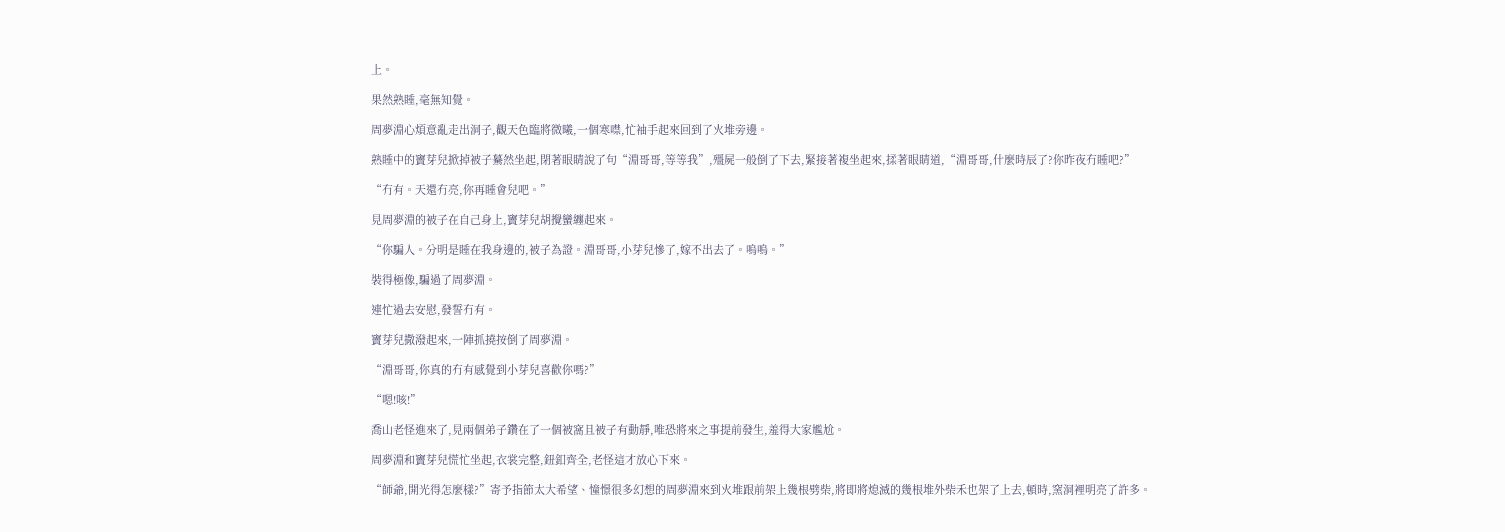上。

果然熟睡,毫無知覺。

周夢淵心煩意亂走出洞子,觀天色臨將微曦,一個寒噤,忙袖手起來回到了火堆旁邊。

熟睡中的竇芽兒掀掉被子驀然坐起,閉著眼睛說了句“淵哥哥,等等我”,殭屍一般倒了下去,緊接著複坐起來,揉著眼睛道,“淵哥哥,什麼時辰了?你昨夜冇睡吧?”

“冇有。天還冇亮,你再睡會兒吧。”

見周夢淵的被子在自己身上,竇芽兒胡攪蠻纏起來。

“你騙人。分明是睡在我身邊的,被子為證。淵哥哥,小芽兒慘了,嫁不出去了。嗚嗚。”

裝得極像,騙過了周夢淵。

連忙過去安慰,發誓冇有。

竇芽兒撒潑起來,一陣抓撓按倒了周夢淵。

“淵哥哥,你真的冇有感覺到小芽兒喜歡你嗎?”

“嗯!咳!”

喬山老怪進來了,見兩個弟子鑽在了一個被窩且被子有動靜,唯恐將來之事提前發生,羞得大家尷尬。

周夢淵和竇芽兒慌忙坐起,衣裳完整,鈕釦齊全,老怪這才放心下來。

“師爺,開光得怎麼樣?”寄予指節太大希望、憧憬很多幻想的周夢淵來到火堆跟前架上幾根劈柴,將即將熄滅的幾根堆外柴禾也架了上去,頓時,窯洞裡明亮了許多。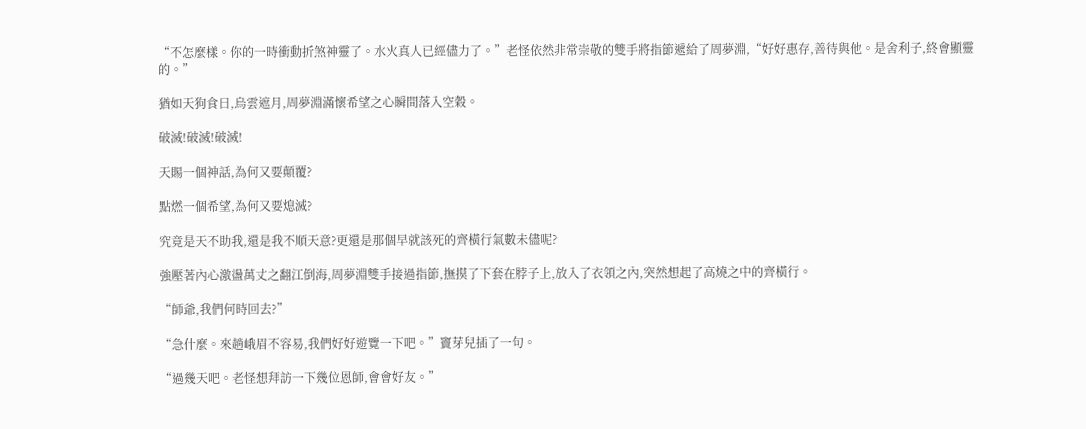“不怎麼樣。你的一時衝動折煞神靈了。水火真人已經儘力了。”老怪依然非常崇敬的雙手將指節遞給了周夢淵,“好好惠存,善待與他。是舍利子,終會顯靈的。”

猶如天狗食日,烏雲遮月,周夢淵滿懷希望之心瞬間落入空穀。

破滅!破滅!破滅!

天賜一個神話,為何又要顛覆?

點燃一個希望,為何又要熄滅?

究竟是天不助我,還是我不順天意?更還是那個早就該死的齊橫行氣數未儘呢?

強壓著內心激盪萬丈之翻江倒海,周夢淵雙手接過指節,撫摸了下套在脖子上,放入了衣領之內,突然想起了高燒之中的齊橫行。

“師爺,我們何時回去?”

“急什麼。來趟峨眉不容易,我們好好遊覽一下吧。”竇芽兒插了一句。

“過幾天吧。老怪想拜訪一下幾位恩師,會會好友。”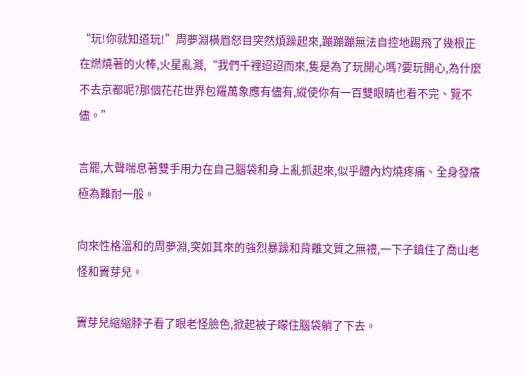“玩!你就知道玩!”周夢淵橫眉怒目突然煩躁起來,蹦蹦蹦無法自控地踢飛了幾根正在燃燒著的火棒,火星亂濺,“我們千裡迢迢而來,隻是為了玩開心嗎?要玩開心,為什麼不去京都呢?那個花花世界包羅萬象應有儘有,縱使你有一百雙眼睛也看不完、覽不儘。”

言罷,大聲喘息著雙手用力在自己腦袋和身上亂抓起來,似乎體內灼燒疼痛、全身發癢極為難耐一般。

向來性格溫和的周夢淵,突如其來的強烈暴躁和背離文質之無禮,一下子鎮住了喬山老怪和竇芽兒。

竇芽兒縮縮脖子看了眼老怪臉色,掀起被子矇住腦袋躺了下去。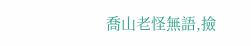喬山老怪無語,撿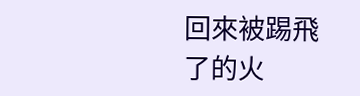回來被踢飛了的火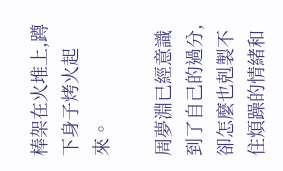棒架在火堆上,蹲下身子烤火起來。

周夢淵已經意識到了自己的過分,卻怎麼也剋製不住煩躁的情緒和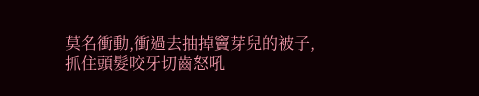莫名衝動,衝過去抽掉竇芽兒的被子,抓住頭髮咬牙切齒怒吼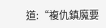道:“複仇鎮魔要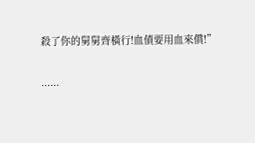殺了你的舅舅齊橫行!血債要用血來償!”

······